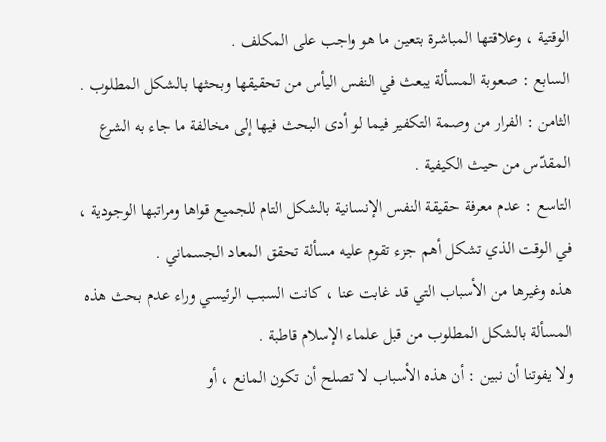الوقتية ، وعلاقتها المباشرة بتعين ما هو واجب على المكلف .
السابع : صعوبة المسألة يبعث في النفس اليأس من تحقيقها وبحثها بالشكل المطلوب .
الثامن : الفرار من وصمة التكفير فيما لو أدى البحث فيها إلى مخالفة ما جاء به الشرع المقدّس من حيث الكيفية .
التاسع : عدم معرفة حقيقة النفس الإنسانية بالشكل التام للجميع قواها ومراتبها الوجودية ، في الوقت الذي تشكل أهم جزء تقوم عليه مسألة تحقق المعاد الجسماني .
هذه وغيرها من الأسباب التي قد غابت عنا ، كانت السبب الرئيسي وراء عدم بحث هذه المسألة بالشكل المطلوب من قبل علماء الإسلام قاطبة .
ولا يفوتنا أن نبين : أن هذه الأسباب لا تصلح أن تكون المانع ، أو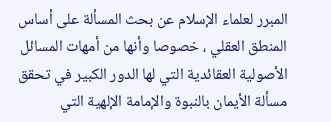المبرر لعلماء الإسلام عن بحث المسألة على أساس المنطق العقلي ، خصوصا وأنها من أمهات المسائل الأصولية العقائدية التي لها الدور الكبير في تحقق مسألة الأيمان بالنبوة والإمامة الإلهية التي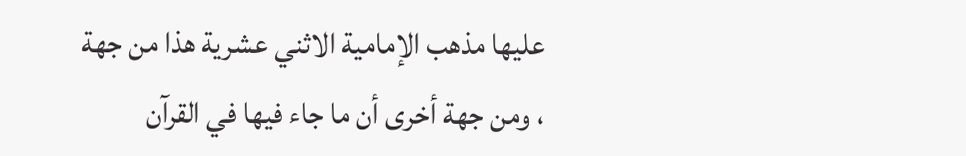عليها مذهب الإمامية الاثني عشرية هذا من جهة ، ومن جهة أخرى أن ما جاء فيها في القرآن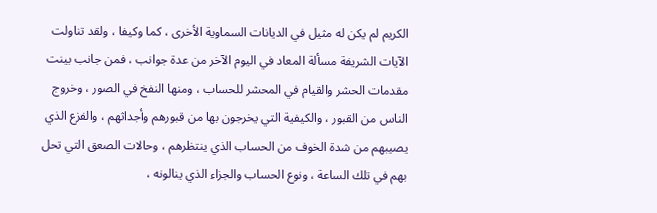الكريم لم يكن له مثيل في الديانات السماوية الأخرى ، كما وكيفا ، ولقد تناولت الآيات الشريفة مسألة المعاد في اليوم الآخر من عدة جوانب ، فمن جانب بينت مقدمات الحشر والقيام في المحشر للحساب ، ومنها النفخ في الصور ، وخروج الناس من القبور ، والكيفية التي يخرجون بها من قبورهم وأجداثهم ، والفزع الذي يصيبهم من شدة الخوف من الحساب الذي ينتظرهم ، وحالات الصعق التي تحل بهم في تلك الساعة ، ونوع الحساب والجزاء الذي ينالونه ،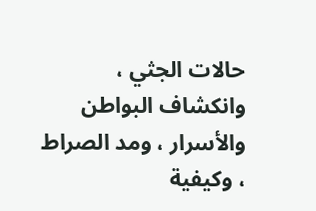حالات الجثي ، وانكشاف البواطن والأسرار ، ومد الصراط ، وكيفية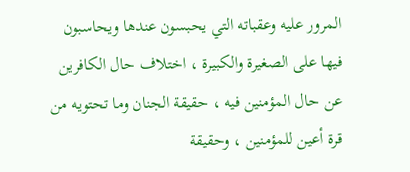المرور عليه وعقباته التي يحبسون عندها ويحاسبون فيها على الصغيرة والكبيرة ، اختلاف حال الكافرين عن حال المؤمنين فيه ، حقيقة الجنان وما تحتويه من قرة أعين للمؤمنين ، وحقيقة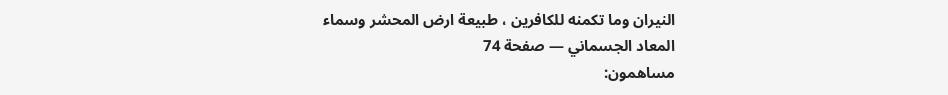النيران وما تكمنه للكافرين ، طبيعة ارض المحشر وسماء
المعاد الجسماني — صفحة 74
مساهمون: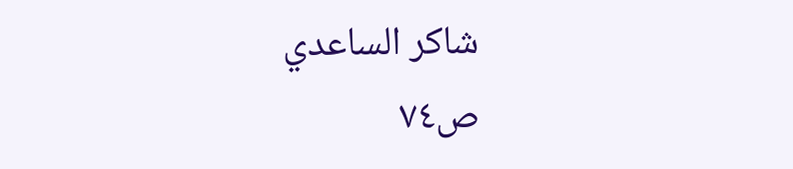شاكر الساعدي
ص٧٤